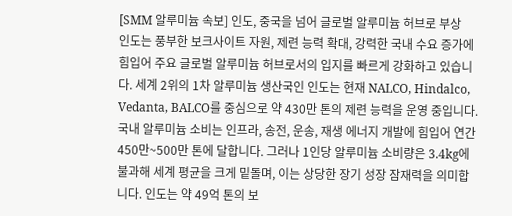[SMM 알루미늄 속보] 인도, 중국을 넘어 글로벌 알루미늄 허브로 부상
인도는 풍부한 보크사이트 자원, 제련 능력 확대, 강력한 국내 수요 증가에 힘입어 주요 글로벌 알루미늄 허브로서의 입지를 빠르게 강화하고 있습니다. 세계 2위의 1차 알루미늄 생산국인 인도는 현재 NALCO, Hindalco, Vedanta, BALCO를 중심으로 약 430만 톤의 제련 능력을 운영 중입니다. 국내 알루미늄 소비는 인프라, 송전, 운송, 재생 에너지 개발에 힘입어 연간 450만~500만 톤에 달합니다. 그러나 1인당 알루미늄 소비량은 3.4kg에 불과해 세계 평균을 크게 밑돌며, 이는 상당한 장기 성장 잠재력을 의미합니다. 인도는 약 49억 톤의 보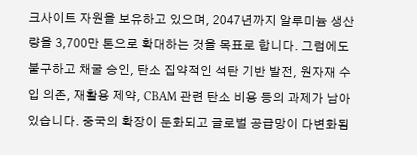크사이트 자원을 보유하고 있으며, 2047년까지 알루미늄 생산량을 3,700만 톤으로 확대하는 것을 목표로 합니다. 그럼에도 불구하고 채굴 승인, 탄소 집약적인 석탄 기반 발전, 원자재 수입 의존, 재활용 제약, CBAM 관련 탄소 비용 등의 과제가 남아 있습니다. 중국의 확장이 둔화되고 글로벌 공급망이 다변화됨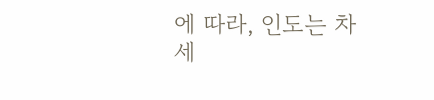에 따라, 인도는 차세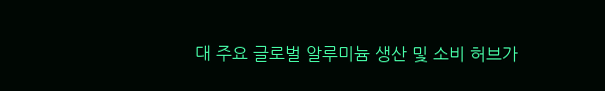대 주요 글로벌 알루미늄 생산 및 소비 허브가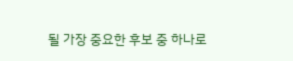될 가장 중요한 후보 중 하나로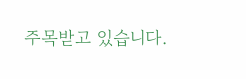주목받고 있습니다.